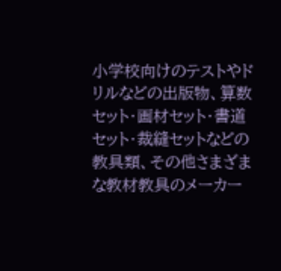小学校向けのテストやドリルなどの出版物、算数セット・画材セット・書道セット・裁縫セットなどの教具類、その他さまざまな教材教具のメーカー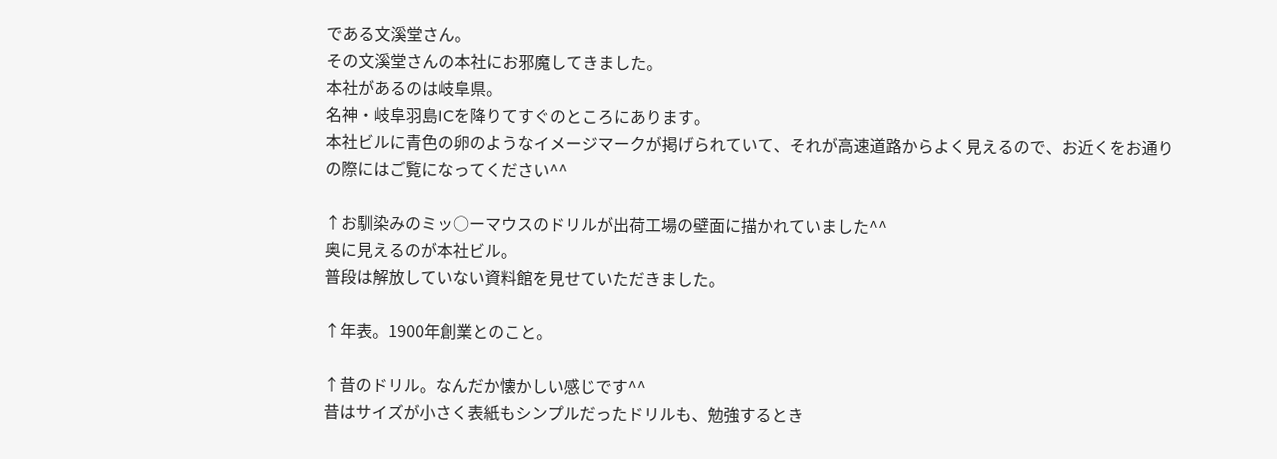である文溪堂さん。
その文溪堂さんの本社にお邪魔してきました。
本社があるのは岐阜県。
名神・岐阜羽島ICを降りてすぐのところにあります。
本社ビルに青色の卵のようなイメージマークが掲げられていて、それが高速道路からよく見えるので、お近くをお通りの際にはご覧になってください^^

↑お馴染みのミッ○ーマウスのドリルが出荷工場の壁面に描かれていました^^
奥に見えるのが本社ビル。
普段は解放していない資料館を見せていただきました。

↑年表。1900年創業とのこと。

↑昔のドリル。なんだか懐かしい感じです^^
昔はサイズが小さく表紙もシンプルだったドリルも、勉強するとき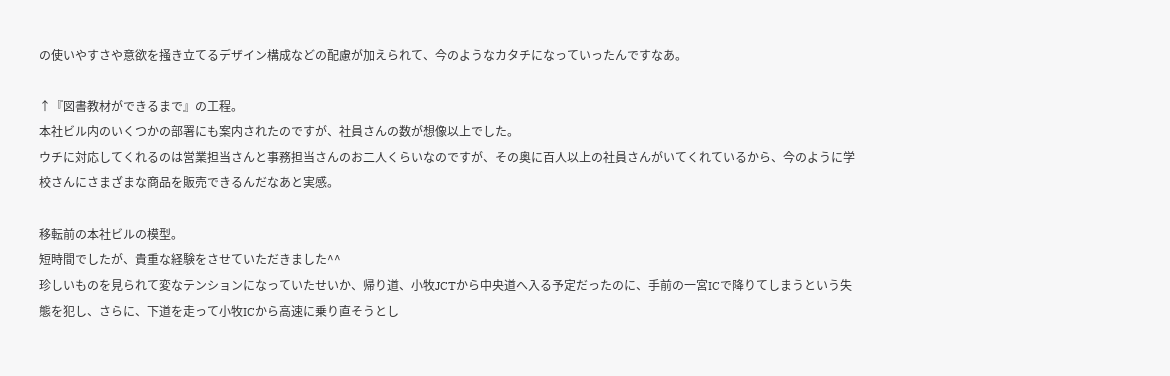の使いやすさや意欲を掻き立てるデザイン構成などの配慮が加えられて、今のようなカタチになっていったんですなあ。

↑『図書教材ができるまで』の工程。
本社ビル内のいくつかの部署にも案内されたのですが、社員さんの数が想像以上でした。
ウチに対応してくれるのは営業担当さんと事務担当さんのお二人くらいなのですが、その奥に百人以上の社員さんがいてくれているから、今のように学校さんにさまざまな商品を販売できるんだなあと実感。

移転前の本社ビルの模型。
短時間でしたが、貴重な経験をさせていただきました^^
珍しいものを見られて変なテンションになっていたせいか、帰り道、小牧JCTから中央道へ入る予定だったのに、手前の一宮ICで降りてしまうという失態を犯し、さらに、下道を走って小牧ICから高速に乗り直そうとし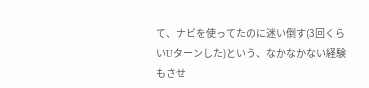て、ナビを使ってたのに迷い倒す(3回くらいUターンした)という、なかなかない経験もさせ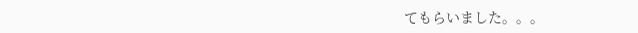てもらいました。。。